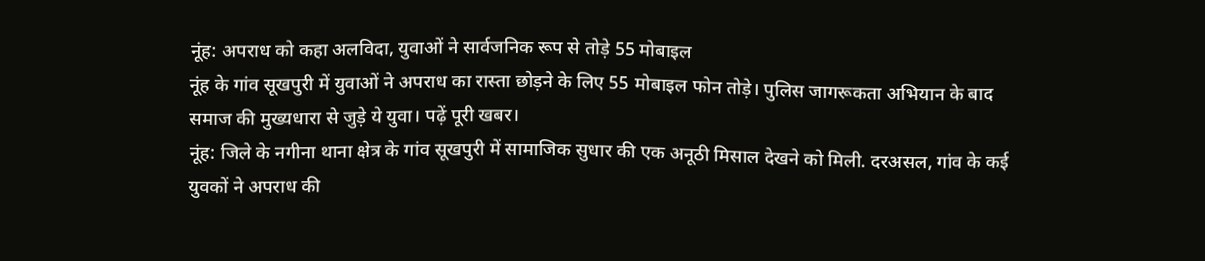नूंह: अपराध को कहा अलविदा, युवाओं ने सार्वजनिक रूप से तोड़े 55 मोबाइल
नूंह के गांव सूखपुरी में युवाओं ने अपराध का रास्ता छोड़ने के लिए 55 मोबाइल फोन तोड़े। पुलिस जागरूकता अभियान के बाद समाज की मुख्यधारा से जुड़े ये युवा। पढ़ें पूरी खबर।
नूंह: जिले के नगीना थाना क्षेत्र के गांव सूखपुरी में सामाजिक सुधार की एक अनूठी मिसाल देखने को मिली. दरअसल, गांव के कई युवकों ने अपराध की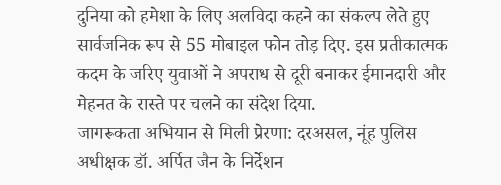दुनिया को हमेशा के लिए अलविदा कहने का संकल्प लेते हुए सार्वजनिक रूप से 55 मोबाइल फोन तोड़ दिए. इस प्रतीकात्मक कदम के जरिए युवाओं ने अपराध से दूरी बनाकर ईमानदारी और मेहनत के रास्ते पर चलने का संदेश दिया.
जागरूकता अभियान से मिली प्रेरणा: दरअसल, नूंह पुलिस अधीक्षक डॉ. अर्पित जैन के निर्देशन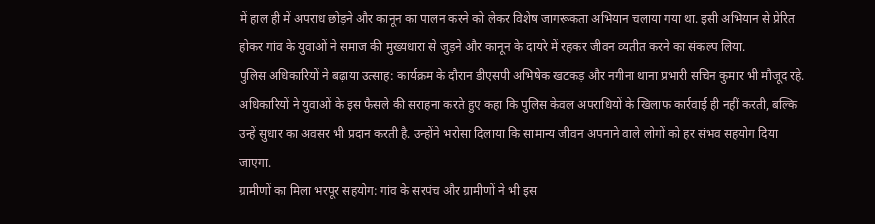में हाल ही में अपराध छोड़ने और कानून का पालन करने को लेकर विशेष जागरूकता अभियान चलाया गया था. इसी अभियान से प्रेरित होकर गांव के युवाओं ने समाज की मुख्यधारा से जुड़ने और कानून के दायरे में रहकर जीवन व्यतीत करने का संकल्प लिया.
पुलिस अधिकारियों ने बढ़ाया उत्साह: कार्यक्रम के दौरान डीएसपी अभिषेक खटकड़ और नगीना थाना प्रभारी सचिन कुमार भी मौजूद रहे. अधिकारियों ने युवाओं के इस फैसले की सराहना करते हुए कहा कि पुलिस केवल अपराधियों के खिलाफ कार्रवाई ही नहीं करती, बल्कि उन्हें सुधार का अवसर भी प्रदान करती है. उन्होंने भरोसा दिलाया कि सामान्य जीवन अपनाने वाले लोगों को हर संभव सहयोग दिया जाएगा.
ग्रामीणों का मिला भरपूर सहयोग: गांव के सरपंच और ग्रामीणों ने भी इस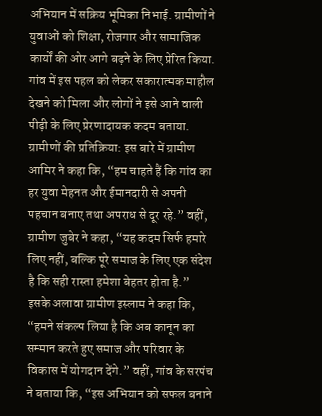अभियान में सक्रिय भूमिका निभाई. ग्रामीणों ने युवाओं को शिक्षा, रोजगार और सामाजिक कार्यों की ओर आगे बढ़ने के लिए प्रेरित किया. गांव में इस पहल को लेकर सकारात्मक माहौल देखने को मिला और लोगों ने इसे आने वाली पीढ़ी के लिए प्रेरणादायक कदम बताया.
ग्रामीणों की प्रतिक्रिया: इस बारे में ग्रामीण आमिर ने कहा कि, “हम चाहते हैं कि गांव का हर युवा मेहनत और ईमानदारी से अपनी पहचान बनाए तथा अपराध से दूर रहे.” वहीं, ग्रामीण जुबेर ने कहा, “यह कदम सिर्फ हमारे लिए नहीं, बल्कि पूरे समाज के लिए एक संदेश है कि सही रास्ता हमेशा बेहतर होता है.” इसके अलावा ग्रामीण इस्लाम ने कहा कि, “हमने संकल्प लिया है कि अब कानून का सम्मान करते हुए समाज और परिवार के विकास में योगदान देंगे.” वहीं, गांव के सरपंच ने बताया कि, “इस अभियान को सफल बनाने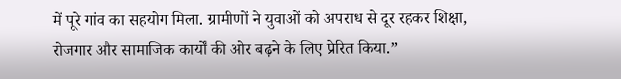में पूरे गांव का सहयोग मिला. ग्रामीणों ने युवाओं को अपराध से दूर रहकर शिक्षा, रोजगार और सामाजिक कार्यों की ओर बढ़ने के लिए प्रेरित किया.”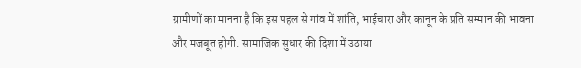ग्रामीणों का मानना है कि इस पहल से गांव में शांति, भाईचारा और कानून के प्रति सम्मान की भावना और मजबूत होगी. सामाजिक सुधार की दिशा में उठाया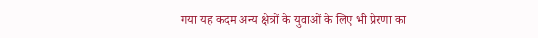गया यह कदम अन्य क्षेत्रों के युवाओं के लिए भी प्रेरणा का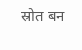स्रोत बन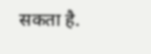सकता है.